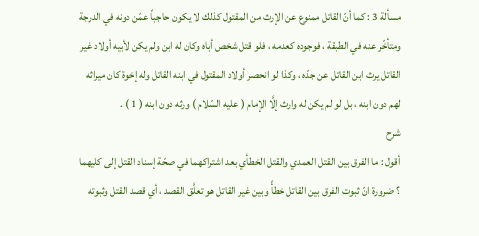مسألة 3 : كما أنّ القاتل ممنوع عن الإرث من المقتول كذلك لا يكون حاجباً عمّن دونه في الدرجة ومتأخّر عنه في الطبقة ، فوجوده كعدمه ، فلو قتل شخص أباه وكان له ابن ولم يكن لأبيه أولاد غير القاتل يرث ابن القاتل عن جدّه ، وكذا لو انحصر أولاد المقتول في ابنه القاتل وله إخوة كان ميراثه لهم دون ابنه ، بل لو لم يكن له وارث إلَّا الإمام ( عليه السّلام ) ورثه دون ابنه ( 1 ) .
شرح
أقول : ما الفرق بين القتل العمدي والقتل الخطأي بعد اشتراكهما في صحّة إسناد القتل إلى كليهما ؟ ضرورة انّ ثبوت الفرق بين القاتل خطأً وبين غير القاتل هو تعلَّق القصد ، أي قصد القتل وثبوته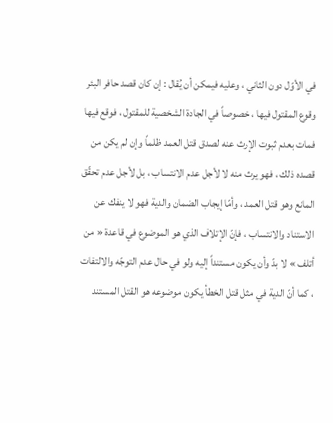في الأوّل دون الثاني ، وعليه فيمكن أن يُقال : إن كان قصد حافر البئر وقوع المقتول فيها ، خصوصاً في الجادة الشخصية للمقتول ، فوقع فيها فمات بعدم ثبوت الإرث عنه لصدق قتل العمد ظلماً وإن لم يكن من قصده ذلك ، فهو يرث منه لا لأجل عدم الانتساب ، بل لأجل عدم تحقّق المانع وهو قتل العمد ، وأمّا إيجاب الضمان والدية فهو لا ينفك عن الاستناد والانتساب ، فإنّ الإتلاف الذي هو الموضوع في قاعدة « من أتلف » لا بدّ وأن يكون مستنداً إليه ولو في حال عدم التوجّه والالتفات ، كما أنّ الدية في مثل قتل الخطأ يكون موضوعه هو القتل المستند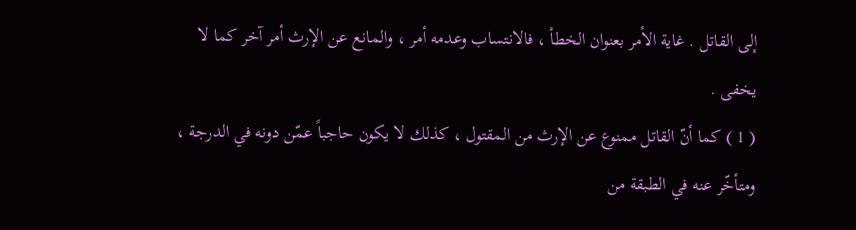إلى القاتل . غاية الأمر بعنوان الخطأ ، فالانتساب وعدمه أمر ، والمانع عن الإرث أمر آخر كما لا يخفى .
( 1 ) كما أنّ القاتل ممنوع عن الإرث من المقتول ، كذلك لا يكون حاجباً عمّن دونه في الدرجة ، ومتأخّر عنه في الطبقة من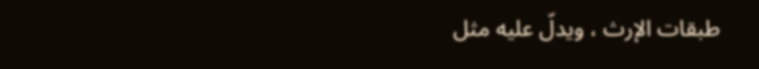طبقات الإرث ، ويدلّ عليه مثل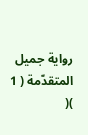رواية جميل المتقدّمة ( 1 )(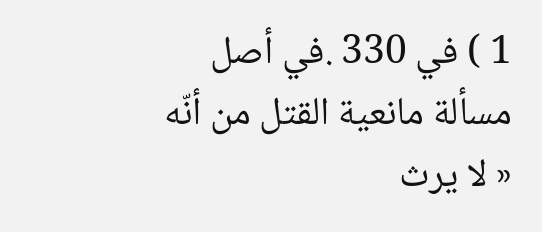1 ) في 330 .في أصل مسألة مانعية القتل من أنّه « لا يرث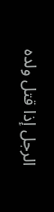الرجل إذا قتل ولده